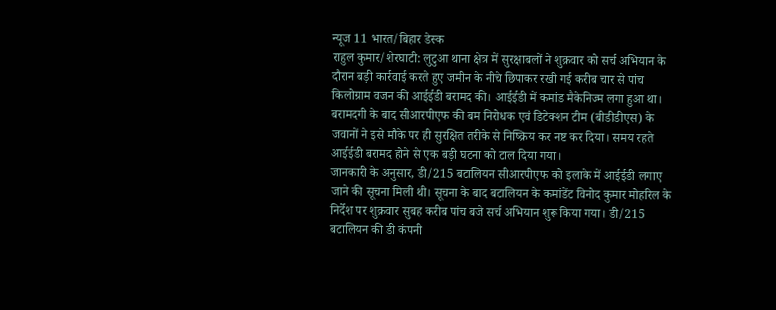न्यूज 11 भारत/बिहार डेस्क
राहुल कुमार/शेरघाटी: लुटुआ थाना क्षेत्र में सुरक्षाबलों ने शुक्रवार को सर्च अभियान के दौरान बड़ी कार्रवाई करते हुए जमीन के नीचे छिपाकर रखी गई करीब चार से पांच किलोग्राम वजन की आईईडी बरामद की। आईईडी में कमांड मैकेनिज्म लगा हुआ था। बरामदगी के बाद सीआरपीएफ की बम निरोधक एवं डिटेक्शन टीम (बीडीडीएस) के जवानों ने इसे मौके पर ही सुरक्षित तरीके से निष्क्रिय कर नष्ट कर दिया। समय रहते आईईडी बरामद होने से एक बड़ी घटना को टाल दिया गया।
जानकारी के अनुसार, डी/215 बटालियन सीआरपीएफ को इलाके में आईईडी लगाए जाने की सूचना मिली थी। सूचना के बाद बटालियन के कमांडेंट विनोद कुमार मोहरिल के निर्देश पर शुक्रवार सुबह करीब पांच बजे सर्च अभियान शुरू किया गया। डी/215 बटालियन की डी कंपनी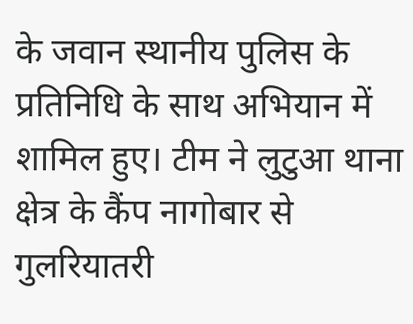के जवान स्थानीय पुलिस के प्रतिनिधि के साथ अभियान में शामिल हुए। टीम ने लुटुआ थाना क्षेत्र के कैंप नागोबार से गुलरियातरी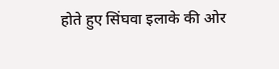होते हुए सिंघवा इलाके की ओर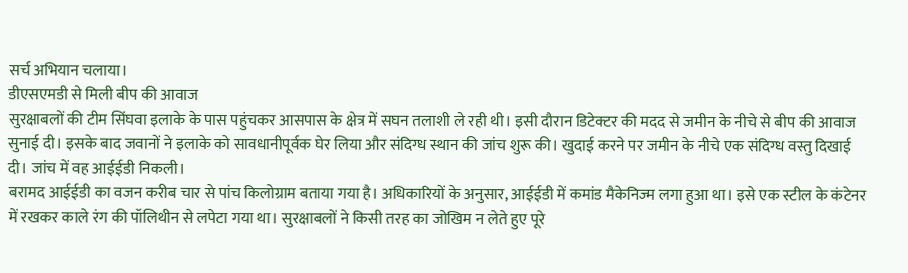सर्च अभियान चलाया।
डीएसएमडी से मिली बीप की आवाज
सुरक्षाबलों की टीम सिंघवा इलाके के पास पहुंचकर आसपास के क्षेत्र में सघन तलाशी ले रही थी। इसी दौरान डिटेक्टर की मदद से जमीन के नीचे से बीप की आवाज सुनाई दी। इसके बाद जवानों ने इलाके को सावधानीपूर्वक घेर लिया और संदिग्ध स्थान की जांच शुरू की। खुदाई करने पर जमीन के नीचे एक संदिग्ध वस्तु दिखाई दी। जांच में वह आईईडी निकली।
बरामद आईईडी का वजन करीब चार से पांच किलोग्राम बताया गया है। अधिकारियों के अनुसार, आईईडी में कमांड मैकेनिज्म लगा हुआ था। इसे एक स्टील के कंटेनर में रखकर काले रंग की पॉलिथीन से लपेटा गया था। सुरक्षाबलों ने किसी तरह का जोखिम न लेते हुए पूरे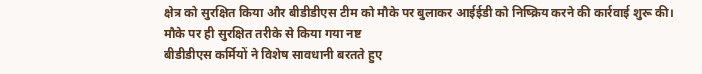क्षेत्र को सुरक्षित किया और बीडीडीएस टीम को मौके पर बुलाकर आईईडी को निष्क्रिय करने की कार्रवाई शुरू की।
मौके पर ही सुरक्षित तरीके से किया गया नष्ट
बीडीडीएस कर्मियों ने विशेष सावधानी बरतते हुए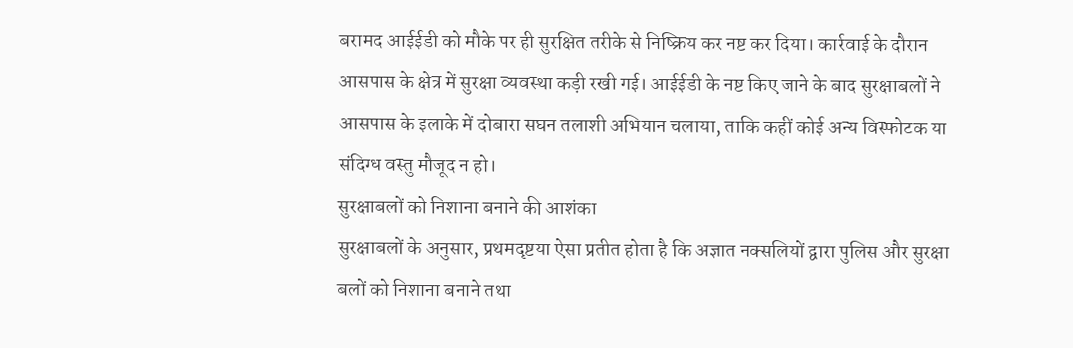बरामद आईईडी को मौके पर ही सुरक्षित तरीके से निष्क्रिय कर नष्ट कर दिया। कार्रवाई के दौरान आसपास के क्षेत्र में सुरक्षा व्यवस्था कड़ी रखी गई। आईईडी के नष्ट किए जाने के बाद सुरक्षाबलों ने आसपास के इलाके में दोबारा सघन तलाशी अभियान चलाया, ताकि कहीं कोई अन्य विस्फोटक या संदिग्ध वस्तु मौजूद न हो।
सुरक्षाबलों को निशाना बनाने की आशंका
सुरक्षाबलों के अनुसार, प्रथमदृष्टया ऐसा प्रतीत होता है कि अज्ञात नक्सलियों द्वारा पुलिस और सुरक्षा बलों को निशाना बनाने तथा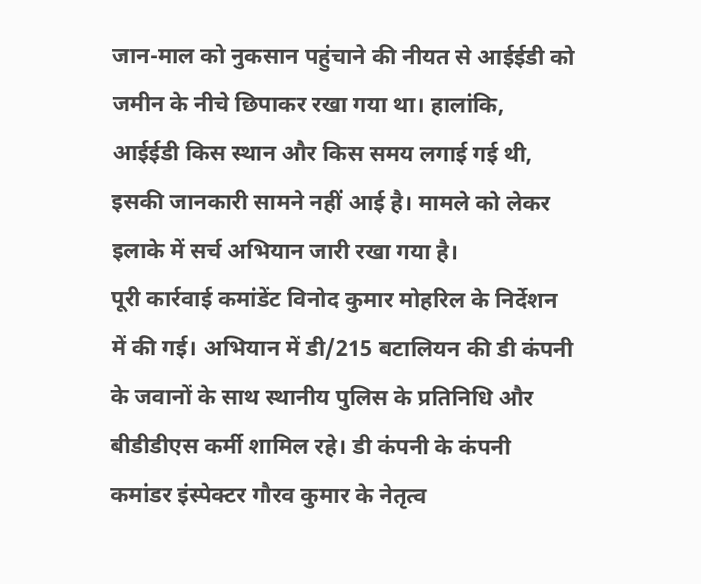जान-माल को नुकसान पहुंचाने की नीयत से आईईडी को जमीन के नीचे छिपाकर रखा गया था। हालांकि, आईईडी किस स्थान और किस समय लगाई गई थी, इसकी जानकारी सामने नहीं आई है। मामले को लेकर इलाके में सर्च अभियान जारी रखा गया है।
पूरी कार्रवाई कमांडेंट विनोद कुमार मोहरिल के निर्देशन में की गई। अभियान में डी/215 बटालियन की डी कंपनी के जवानों के साथ स्थानीय पुलिस के प्रतिनिधि और बीडीडीएस कर्मी शामिल रहे। डी कंपनी के कंपनी कमांडर इंस्पेक्टर गौरव कुमार के नेतृत्व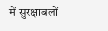में सुरक्षाबलों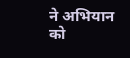ने अभियान को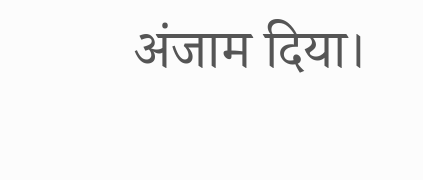अंजाम दिया।